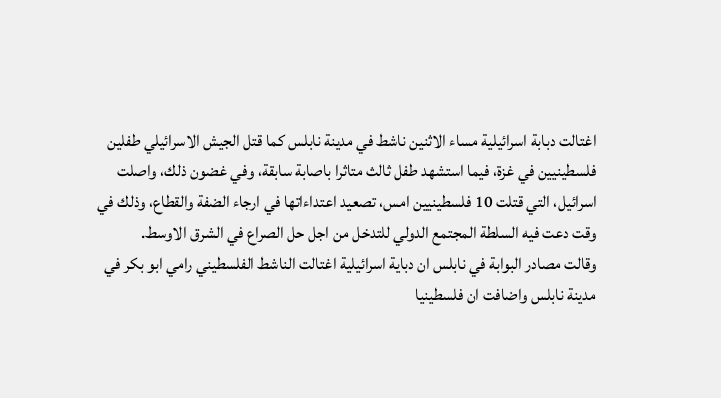اغتالت دبابة اسرائيلية مساء الاثنين ناشط في مدينة نابلس كما قتل الجيش الاسرائيلي طفلين فلسطينيين في غزة، فيما استشهد طفل ثالث متاثرا باصابة سابقة، وفي غضون ذلك، واصلت اسرائيل، التي قتلت 10 فلسطينيين امس، تصعيد اعتداءاتها في ارجاء الضفة والقطاع، وذلك في وقت دعت فيه السلطة المجتمع الدولي للتدخل من اجل حل الصراع في الشرق الاوسط.
وقالت مصادر البوابة في نابلس ان دباية اسرائيلية اغتالت الناشط الفلسطيني رامي ابو بكر في مدينة نابلس واضافت ان فلسطينيا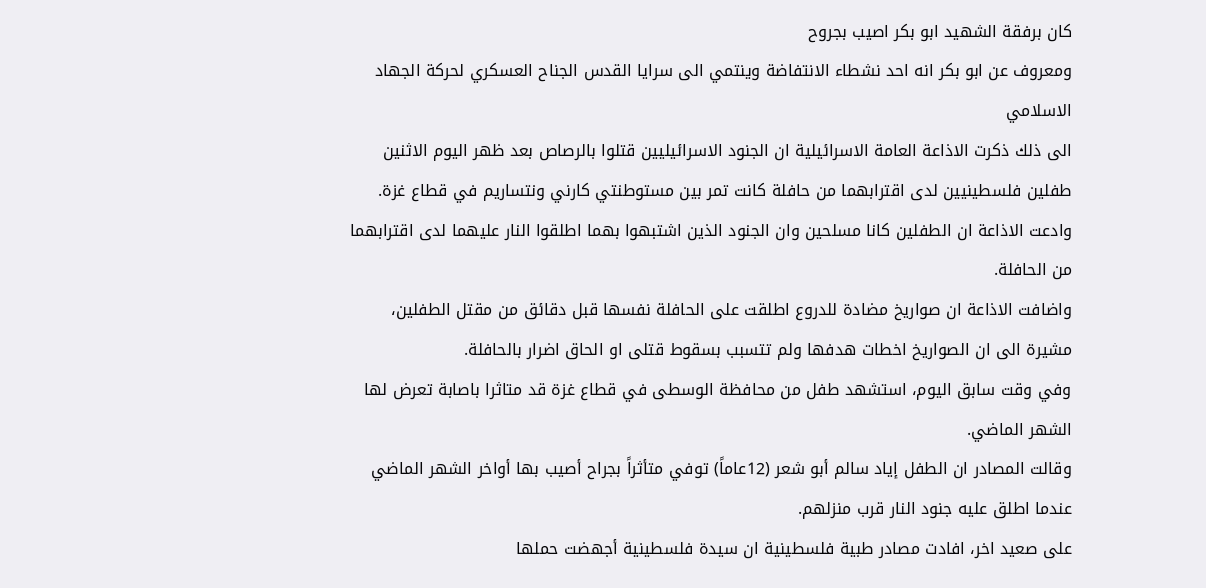كان برفقة الشهيد ابو بكر اصيب بجروح
ومعروف عن ابو بكر انه احد نشطاء الانتفاضة وينتمي الى سرايا القدس الجناح العسكري لحركة الجهاد الاسلامي
الى ذلك ذكرت الاذاعة العامة الاسرائيلية ان الجنود الاسرائيليين قتلوا بالرصاص بعد ظهر اليوم الاثنين طفلين فلسطينيين لدى اقترابهما من حافلة كانت تمر بين مستوطنتي كارني ونتساريم في قطاع غزة.
وادعت الاذاعة ان الطفلين كانا مسلحين وان الجنود الذين اشتبهوا بهما اطلقوا النار عليهما لدى اقترابهما من الحافلة.
واضافت الاذاعة ان صواريخ مضادة للدروع اطلقت على الحافلة نفسها قبل دقائق من مقتل الطفلين، مشيرة الى ان الصواريخ اخطات هدفها ولم تتسبب بسقوط قتلى او الحاق اضرار بالحافلة.
وفي وقت سابق اليوم، استشهد طفل من محافظة الوسطى في قطاع غزة قد متاثرا باصابة تعرض لها الشهر الماضي.
وقالت المصادر ان الطفل إياد سالم أبو شعر (12عاماً) توفي متأثراً بجراح أصيب بها أواخر الشهر الماضي عندما اطلق عليه جنود النار قرب منزلهم.
على صعيد اخر، افادت مصادر طبية فلسطينية ان سيدة فلسطينية أجهضت حملها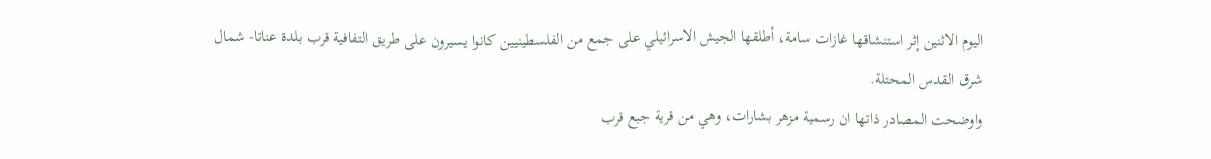اليوم الاثنين إثر استنشاقها غازات سامة، أطلقها الجيش الاسرائيلي على جمع من الفلسطينيين كانوا يسيرون على طريق التفافية قرب بلدة عناتا- شمال شرق القدس المحتلة.
واوضحت المصادر ذاتها ان رسمية مزهر بشارات، وهي من قرية جبع قرب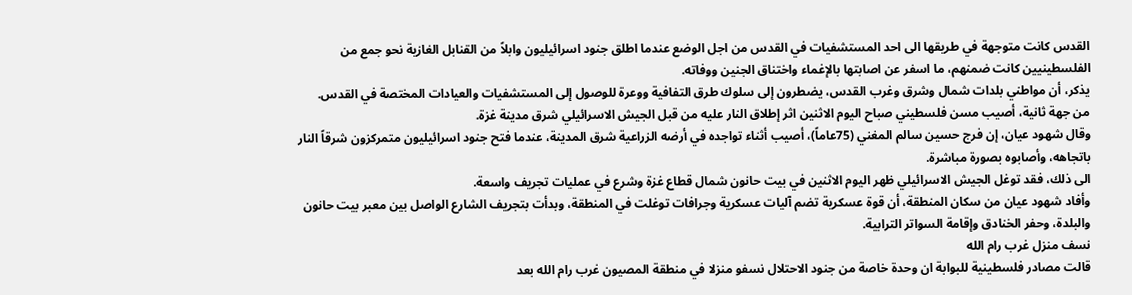القدس كانت متوجهة في طريقها الى احد المستشفيات في القدس من اجل الوضع عندما اطلق جنود اسرائيليون وابلاً من القنابل الغازية نحو جمع من الفلسطينيين كانت ضمنهم، ما اسفر عن اصابتها بالإغماء واختناق الجنين ووفاته.
يذكر، أن مواطني بلدات شمال وشرق وغرب القدس، يضطرون إلى سلوك طرق التفافية ووعرة للوصول إلى المستشفيات والعيادات المختصة في القدس.
من جهة ثانية، أصيب مسن فلسطيني صباح اليوم الاثنين اثر إطلاق النار عليه من قبل الجيش الاسرائيلي شرق مدينة غزة.
وقال شهود عيان، إن فرج حسين سالم المغني (75عاماً)، أصيب أثناء تواجده في أرضه الزراعية شرق المدينة، عندما فتح جنود اسرائيليون متمركزون شرقاً النار باتجاهه، وأصابوه بصورة مباشرة.
الى ذلك، فقد توغل الجيش الاسرائيلي ظهر اليوم الاثنين في بيت حانون شمال قطاع غزة وشرع في عمليات تجريف واسعة.
وأفاد شهود عيان من سكان المنطقة، أن قوة عسكرية تضم آليات عسكرية وجرافات توغلت في المنطقة، وبدأت بتجريف الشارع الواصل بين معبر بيت حانون والبلدة، وحفر الخنادق وإقامة السواتر الترابية.
نسف منزل غرب رام الله
قالت مصادر فلسطينية للبوابة ان وحدة خاصة من جنود الاحتلال نسفو منزلا في منطقة المصيون غرب رام الله بعد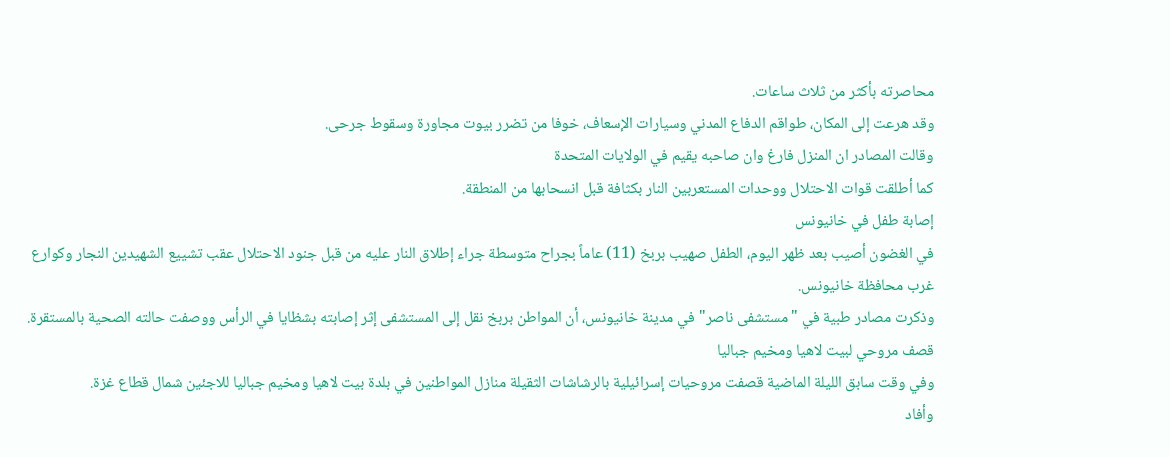محاصرته بأكثر من ثلاث ساعات.
وقد هرعت إلى المكان، طواقم الدفاع المدني وسيارات الإسعاف، خوفا من تضرر بيوت مجاورة وسقوط جرحى.
وقالت المصادر ان المنزل فارغ وان صاحبه يقيم في الولايات المتحدة
كما أطلقت قوات الاحتلال ووحدات المستعربين النار بكثافة قبل انسحابها من المنطقة.
إصابة طفل في خانيونس
في الغضون أصيب بعد ظهر اليوم، الطفل صهيب بربخ (11) عاماً بجراح متوسطة جراء إطلاق النار عليه من قبل جنود الاحتلال عقب تشييع الشهيدين النجار وكوارع غرب محافظة خانيونس.
وذكرت مصادر طبية في "مستشفى ناصر" في مدينة خانيونس، أن المواطن بربخ نقل إلى المستشفى إثر إصابته بشظايا في الرأس ووصفت حالته الصحية بالمستقرة.
قصف مروحي لبيت لاهيا ومخيم جباليا
وفي وقت سابق الليلة الماضية قصفت مروحيات إسرائيلية بالرشاشات الثقيلة منازل المواطنين في بلدة بيت لاهيا ومخيم جباليا للاجئين شمال قطاع غزة.
وأفاد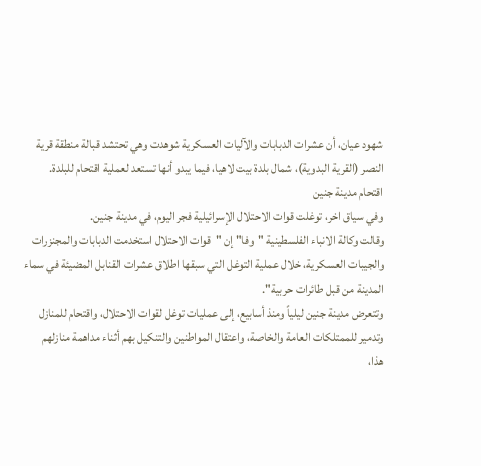شهود عيان، أن عشرات الدبابات والآليات العسكرية شوهدت وهي تحتشد قبالة منطقة قرية النصر (القرية البدوية)، شمال بلدة بيت لاهيا، فيما يبدو أنها تستعد لعملية اقتحام للبلدة.
اقتحام مدينة جنين
وفي سياق اخر، توغلت قوات الاحتلال الإسرائيلية فجر اليوم، في مدينة جنين.
وقالت وكالة الانباء الفلسطينية "وفا" إن "قوات الاحتلال استخدمت الدبابات والمجنزرات والجيبات العسكرية، خلال عملية التوغل التي سبقها اطلاق عشرات القنابل المضيئة في سماء المدينة من قبل طائرات حربية".
وتتعرض مدينة جنين ليلياً ومنذ أسابيع، إلى عمليات توغل لقوات الاحتلال، واقتحام للمنازل وتدمير للممتلكات العامة والخاصة، واعتقال المواطنين والتنكيل بهم أثناء مداهمة منازلهم
هذا،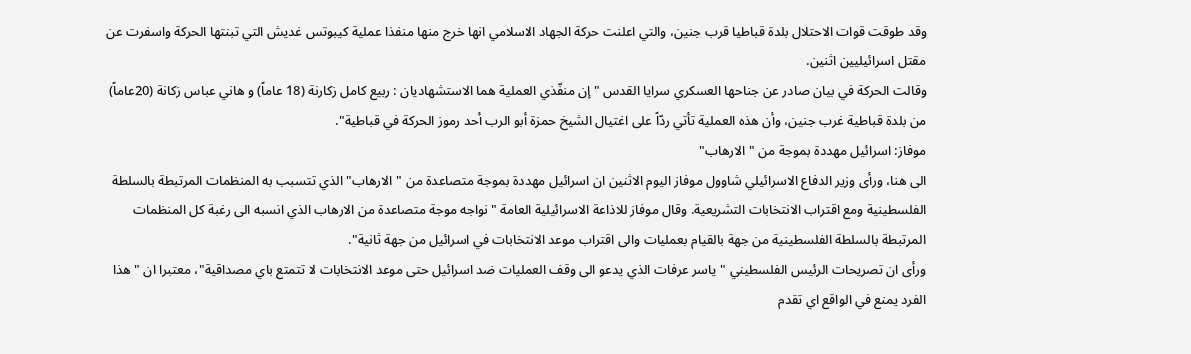وقد طوقت قوات الاحتلال بلدة قباطيا قرب جنين، والتي اعلنت حركة الجهاد الاسلامي انها خرج منها منفذا عملية كيبوتس غديش التي تبنتها الحركة واسفرت عن مقتل اسرائيليين اثنين.
وقالت الحركة في بيان صادر عن جناحها العسكري سرايا القدس "إن منفّذي العملية هما الاستشهاديان : ربيع كامل زكارنة (18 عاماً) و هاني عباس زكانة (20عاماً) من بلدة قباطية غرب جنين، وأن هذه العملية تأتي ردّاً على اغتيال الشيخ حمزة أبو الرب أحد رموز الحركة في قباطية".
موفاز: اسرائيل مهددة بموجة من "الارهاب"
الى هنا، ورأى وزير الدفاع الاسرائيلي شاوول موفاز اليوم الاثنين ان اسرائيل مهددة بموجة متصاعدة من "الارهاب" الذي تتسبب به المنظمات المرتبطة بالسلطة الفلسطينية ومع اقتراب الانتخابات التشريعية. وقال موفاز للاذاعة الاسرائيلية العامة "نواجه موجة متصاعدة من الارهاب الذي انسبه الى رغبة كل المنظمات المرتبطة بالسلطة الفلسطينية من جهة بالقيام بعمليات والى اقتراب موعد الانتخابات في اسرائيل من جهة ثانية".
ورأى ان تصريحات الرئيس الفلسطيني "ياسر عرفات الذي يدعو الى وقف العمليات ضد اسرائيل حتى موعد الانتخابات لا تتمتع باي مصداقية"، معتبرا ان "هذا الفرد يمنع في الواقع اي تقدم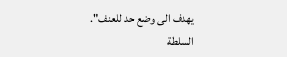يهدف الى وضع حد للعنف".
السلطة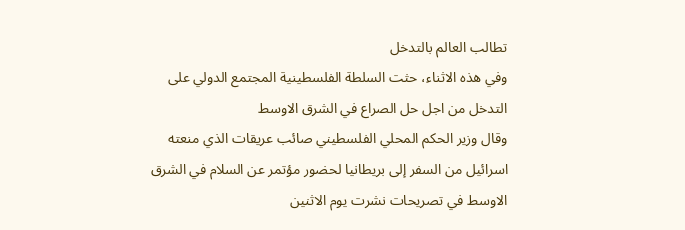تطالب العالم بالتدخل
وفي هذه الاثناء، حثت السلطة الفلسطينية المجتمع الدولي على التدخل من اجل حل الصراع في الشرق الاوسط
وقال وزير الحكم المحلي الفلسطيني صائب عريقات الذي منعته اسرائيل من السفر إلى بريطانيا لحضور مؤتمر عن السلام في الشرق الاوسط في تصريحات نشرت يوم الاثنين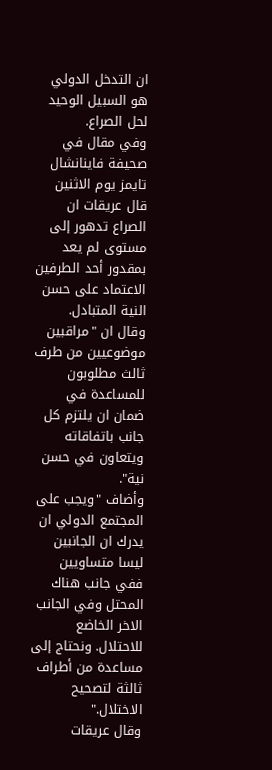ان التدخل الدولي هو السبيل الوحيد لحل الصراع.
وفي مقال في صحيفة فاينانشال تايمز يوم الاثنين قال عريقات ان الصراع تدهور إلى مستوى لم يعد بمقدور أحد الطرفين الاعتماد على حسن النية المتبادل.
وقال ان "مراقبين موضوعيين من طرف ثالث مطلوبون للمساعدة في ضمان ان يلتزم كل جانب باتفاقاته ويتعاون في حسن نية".
وأضاف "ويجب على المجتمع الدولي ان يدرك ان الجانبين ليسا متساويين ففي جانب هناك المحتل وفي الجانب الاخر الخاضع للاحتلال. ونحتاج إلى مساعدة من أطراف ثالثة لتصحيح الاختلال."
وقال عريقات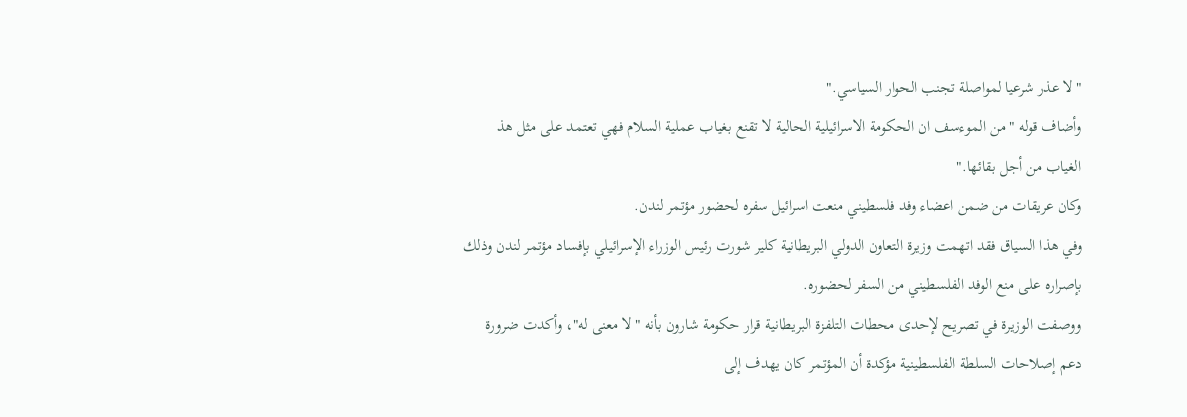"لا عذر شرعيا لمواصلة تجنب الحوار السياسي."
وأضاف قوله "من الموءسف ان الحكومة الاسرائيلية الحالية لا تقنع بغياب عملية السلام فهي تعتمد على مثل هذ الغياب من أجل بقائها."
وكان عريقات من ضمن اعضاء وفد فلسطيني منعت اسرائيل سفره لحضور مؤتمر لندن.
وفي هذا السياق فقد اتهمت وزيرة التعاون الدولي البريطانية كلير شورت رئيس الوزراء الإسرائيلي بإفساد مؤتمر لندن وذلك بإصراره على منع الوفد الفلسطيني من السفر لحضوره.
ووصفت الوزيرة في تصريح لإحدى محطات التلفزة البريطانية قرار حكومة شارون بأنه "لا معنى له"، وأكدت ضرورة دعم إصلاحات السلطة الفلسطينية مؤكدة أن المؤتمر كان يهدف إلى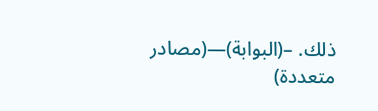ذلك. –(البوابة)—(مصادر متعددة)